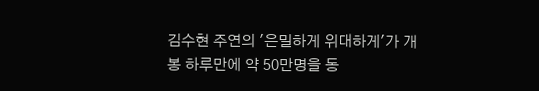김수현 주연의 '은밀하게 위대하게'가 개봉 하루만에 약 50만명을 동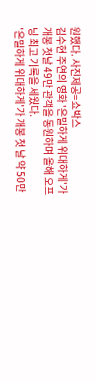원했다. 사진제공=쇼박스
김수현 주연의 영화 '은밀하게 위대하게'가 개봉 첫날 49만 관객을 동원하며 올해 오프닝 최고 기록을 세웠다.
'은밀하게 위대하게'가 개봉 첫 날 약 50만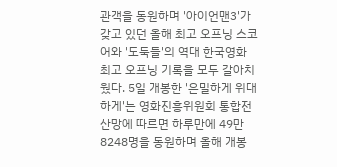관객을 동원하며 '아이언맨3'가 갖고 있던 올해 최고 오프닝 스코어와 '도둑들'의 역대 한국영화 최고 오프닝 기록을 모두 갈아치웠다. 5일 개봉한 '은밀하게 위대하게'는 영화진흥위원회 통합전산망에 따르면 하루만에 49만8248명을 동원하며 올해 개봉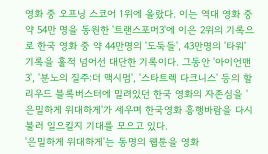영화 중 오프닝 스코어 1위에 올랐다. 이는 역대 영화 중 약 54만 명을 동원한 '트랜스포머3'에 이은 2위의 기록으로 한국 영화 중 약 44만명의 '도둑들', 43만명의 '타워' 기록을 훌적 넘어선 대단한 기록이다. 그동안 '아이언맨3', '분노의 질주:더 맥시멈', '스타트렉 다크니스' 등의 할리우드 블록버스터에 밀려있던 한국 영화의 자존심을 '은밀하게 위대하게'가 세우며 한국영화 흥행바람을 다시 불러 일으킬지 기대를 모으고 있다.
'은밀하게 위대하게'는 동명의 웹툰을 영화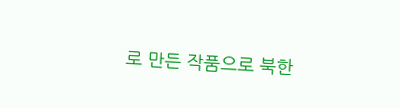로 만든 작품으로 북한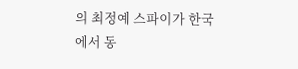의 최정예 스파이가 한국에서 동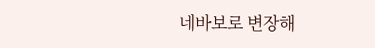네바보로 변장해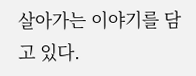살아가는 이야기를 담고 있다.